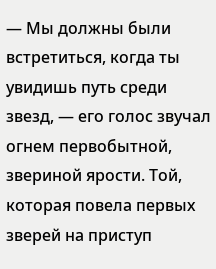— Мы должны были встретиться, когда ты увидишь путь среди звезд, — его голос звучал огнем первобытной, звериной ярости. Той, которая повела первых зверей на приступ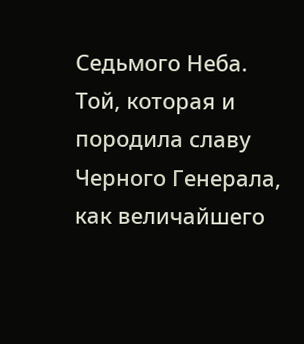Седьмого Неба. Той, которая и породила славу Черного Генерала, как величайшего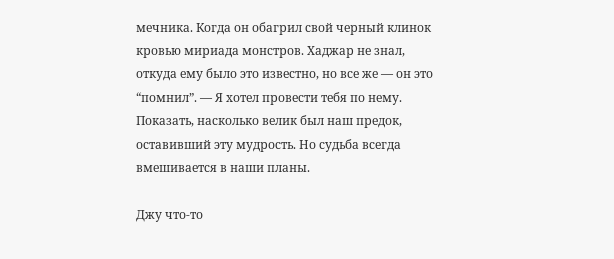мечника. Когда он обагрил свой черный клинок кровью мириада монстров. Хаджар не знал, откуда ему было это известно, но все же — он это “помнил”. — Я хотел провести тебя по нему. Показать, насколько велик был наш предок, оставивший эту мудрость. Но судьба всегда вмешивается в наши планы.

Джу что-то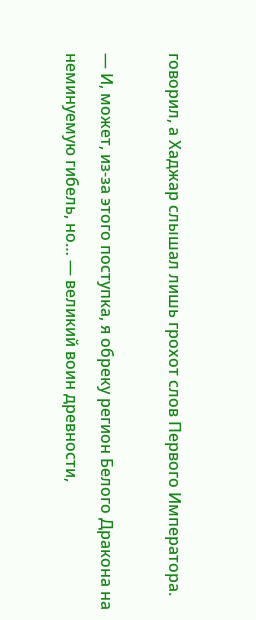говорил, а Хаджар слышал лишь грохот слов Первого Императора.

— И, может, из-за этого поступка, я обреку регион Белого Дракона на неминуемую гибель, но… — великий воин древности,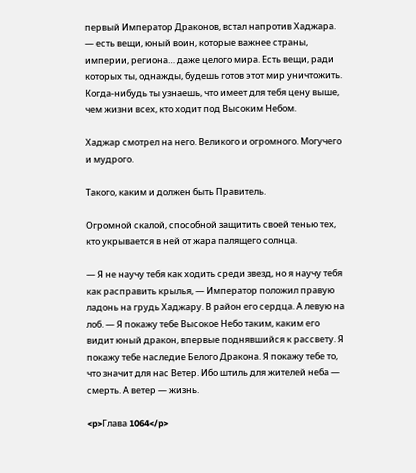первый Император Драконов, встал напротив Хаджара. — есть вещи, юный воин, которые важнее страны, империи, региона… даже целого мира. Есть вещи, ради которых ты, однажды, будешь готов этот мир уничтожить. Когда-нибудь ты узнаешь, что имеет для тебя цену выше, чем жизни всех, кто ходит под Высоким Небом.

Хаджар смотрел на него. Великого и огромного. Могучего и мудрого.

Такого, каким и должен быть Правитель.

Огромной скалой, способной защитить своей тенью тех, кто укрывается в ней от жара палящего солнца.

— Я не научу тебя как ходить среди звезд, но я научу тебя как расправить крылья, — Император положил правую ладонь на грудь Хаджару. В район его сердца. А левую на лоб. — Я покажу тебе Высокое Небо таким, каким его видит юный дракон, впервые поднявшийся к рассвету. Я покажу тебе наследие Белого Дракона. Я покажу тебе то, что значит для нас Ветер. Ибо штиль для жителей неба — смерть. А ветер — жизнь.

<p>Глава 1064</p>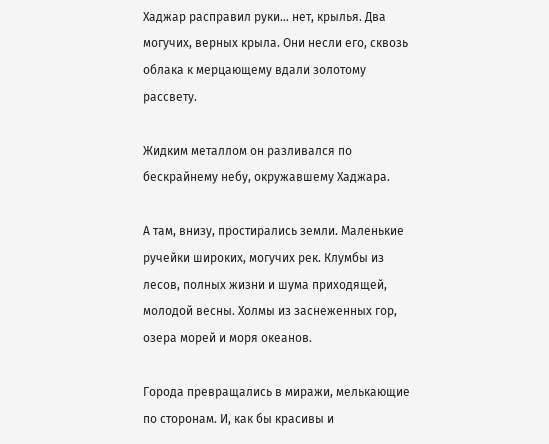Хаджар расправил руки… нет, крылья. Два могучих, верных крыла. Они несли его, сквозь облака к мерцающему вдали золотому рассвету.

Жидким металлом он разливался по бескрайнему небу, окружавшему Хаджара.

А там, внизу, простирались земли. Маленькие ручейки широких, могучих рек. Клумбы из лесов, полных жизни и шума приходящей, молодой весны. Холмы из заснеженных гор, озера морей и моря океанов.

Города превращались в миражи, мелькающие по сторонам. И, как бы красивы и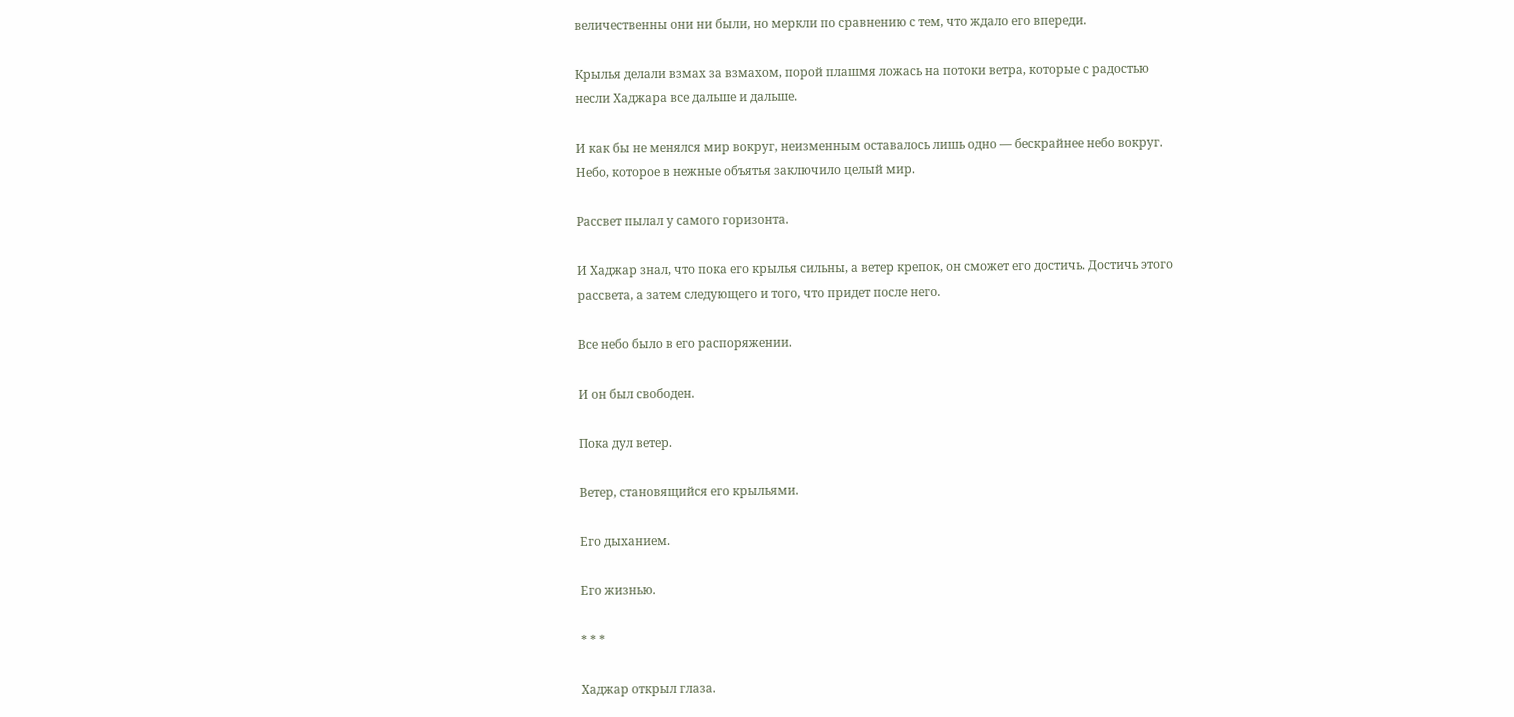величественны они ни были, но меркли по сравнению с тем, что ждало его впереди.

Крылья делали взмах за взмахом, порой плашмя ложась на потоки ветра, которые с радостью несли Хаджара все дальше и дальше.

И как бы не менялся мир вокруг, неизменным оставалось лишь одно — бескрайнее небо вокруг. Небо, которое в нежные объятья заключило целый мир.

Рассвет пылал у самого горизонта.

И Хаджар знал, что пока его крылья сильны, а ветер крепок, он сможет его достичь. Достичь этого рассвета, а затем следующего и того, что придет после него.

Все небо было в его распоряжении.

И он был свободен.

Пока дул ветер.

Ветер, становящийся его крыльями.

Его дыханием.

Его жизнью.

* * *

Хаджар открыл глаза.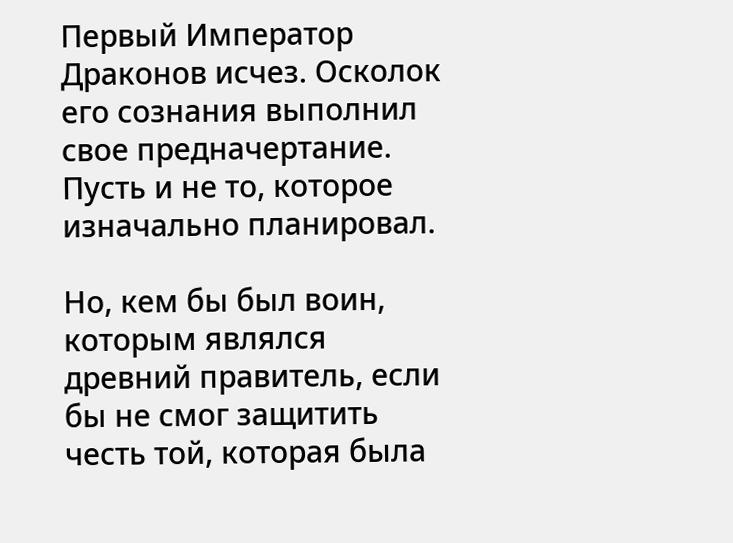Первый Император Драконов исчез. Осколок его сознания выполнил свое предначертание. Пусть и не то, которое изначально планировал.

Но, кем бы был воин, которым являлся древний правитель, если бы не смог защитить честь той, которая была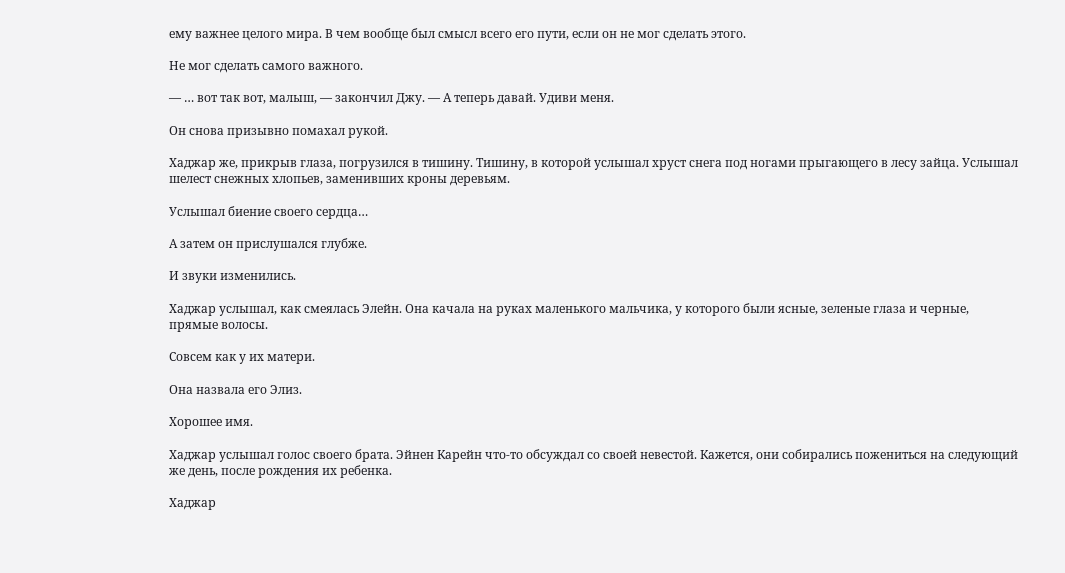ему важнее целого мира. В чем вообще был смысл всего его пути, если он не мог сделать этого.

Не мог сделать самого важного.

— … вот так вот, малыш, — закончил Джу. — А теперь давай. Удиви меня.

Он снова призывно помахал рукой.

Хаджар же, прикрыв глаза, погрузился в тишину. Тишину, в которой услышал хруст снега под ногами прыгающего в лесу зайца. Услышал шелест снежных хлопьев, заменивших кроны деревьям.

Услышал биение своего сердца…

А затем он прислушался глубже.

И звуки изменились.

Хаджар услышал, как смеялась Элейн. Она качала на руках маленького мальчика, у которого были ясные, зеленые глаза и черные, прямые волосы.

Совсем как у их матери.

Она назвала его Элиз.

Хорошее имя.

Хаджар услышал голос своего брата. Эйнен Карейн что-то обсуждал со своей невестой. Кажется, они собирались пожениться на следующий же день, после рождения их ребенка.

Хаджар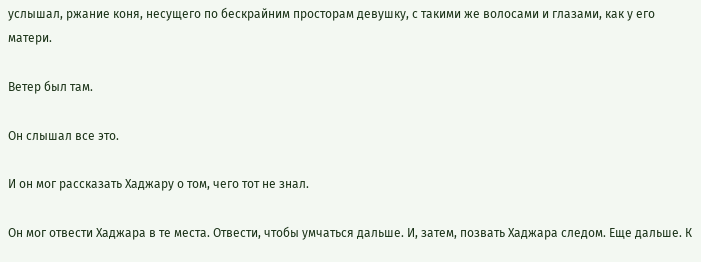услышал, ржание коня, несущего по бескрайним просторам девушку, с такими же волосами и глазами, как у его матери.

Ветер был там.

Он слышал все это.

И он мог рассказать Хаджару о том, чего тот не знал.

Он мог отвести Хаджара в те места. Отвести, чтобы умчаться дальше. И, затем, позвать Хаджара следом. Еще дальше. К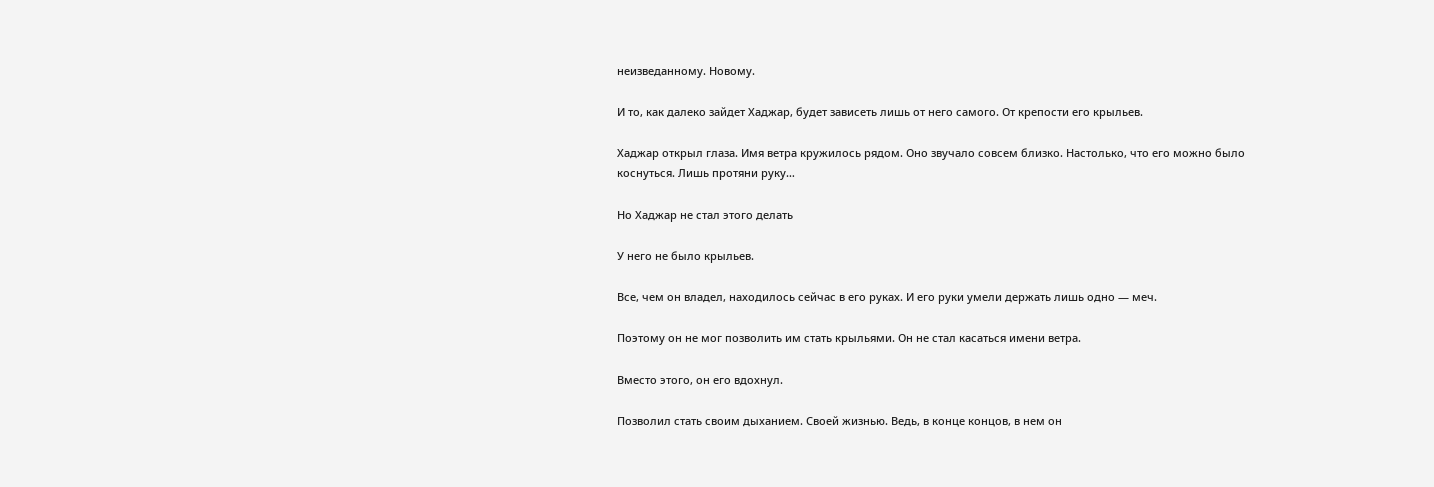неизведанному. Новому.

И то, как далеко зайдет Хаджар, будет зависеть лишь от него самого. От крепости его крыльев.

Хаджар открыл глаза. Имя ветра кружилось рядом. Оно звучало совсем близко. Настолько, что его можно было коснуться. Лишь протяни руку…

Но Хаджар не стал этого делать

У него не было крыльев.

Все, чем он владел, находилось сейчас в его руках. И его руки умели держать лишь одно — меч.

Поэтому он не мог позволить им стать крыльями. Он не стал касаться имени ветра.

Вместо этого, он его вдохнул.

Позволил стать своим дыханием. Своей жизнью. Ведь, в конце концов, в нем он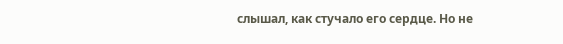слышал, как стучало его сердце. Но не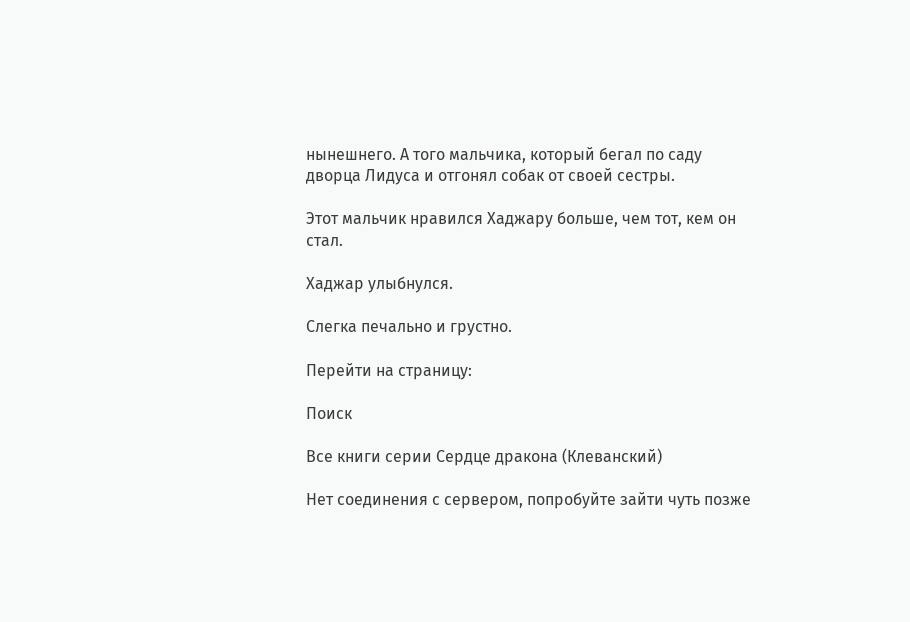нынешнего. А того мальчика, который бегал по саду дворца Лидуса и отгонял собак от своей сестры.

Этот мальчик нравился Хаджару больше, чем тот, кем он стал.

Хаджар улыбнулся.

Слегка печально и грустно.

Перейти на страницу:

Поиск

Все книги серии Сердце дракона (Клеванский)

Нет соединения с сервером, попробуйте зайти чуть позже